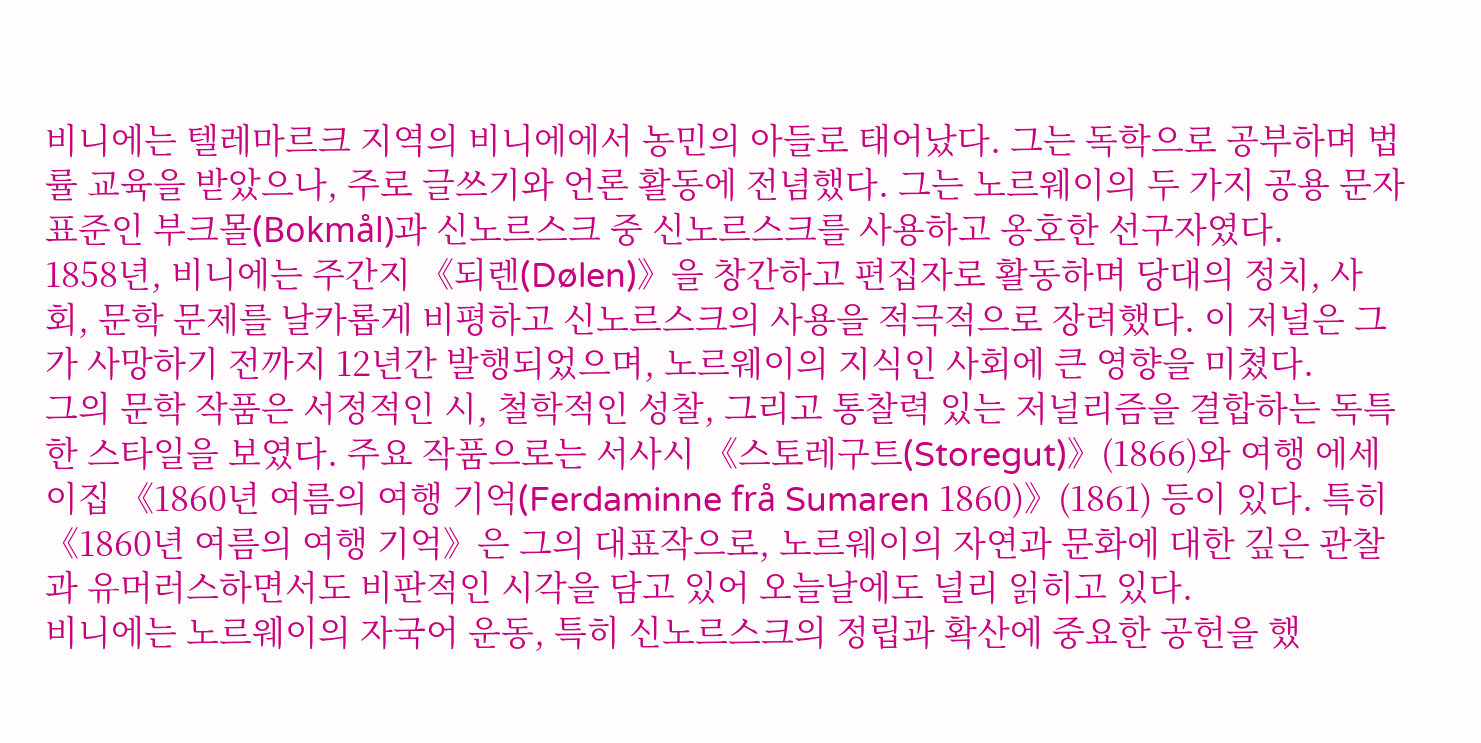비니에는 텔레마르크 지역의 비니에에서 농민의 아들로 태어났다. 그는 독학으로 공부하며 법률 교육을 받았으나, 주로 글쓰기와 언론 활동에 전념했다. 그는 노르웨이의 두 가지 공용 문자 표준인 부크몰(Bokmål)과 신노르스크 중 신노르스크를 사용하고 옹호한 선구자였다.
1858년, 비니에는 주간지 《되렌(Dølen)》을 창간하고 편집자로 활동하며 당대의 정치, 사회, 문학 문제를 날카롭게 비평하고 신노르스크의 사용을 적극적으로 장려했다. 이 저널은 그가 사망하기 전까지 12년간 발행되었으며, 노르웨이의 지식인 사회에 큰 영향을 미쳤다.
그의 문학 작품은 서정적인 시, 철학적인 성찰, 그리고 통찰력 있는 저널리즘을 결합하는 독특한 스타일을 보였다. 주요 작품으로는 서사시 《스토레구트(Storegut)》(1866)와 여행 에세이집 《1860년 여름의 여행 기억(Ferdaminne frå Sumaren 1860)》(1861) 등이 있다. 특히 《1860년 여름의 여행 기억》은 그의 대표작으로, 노르웨이의 자연과 문화에 대한 깊은 관찰과 유머러스하면서도 비판적인 시각을 담고 있어 오늘날에도 널리 읽히고 있다.
비니에는 노르웨이의 자국어 운동, 특히 신노르스크의 정립과 확산에 중요한 공헌을 했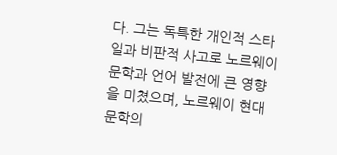다. 그는 독특한 개인적 스타일과 비판적 사고로 노르웨이 문학과 언어 발전에 큰 영향을 미쳤으며, 노르웨이 현대 문학의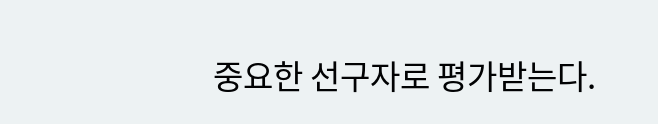중요한 선구자로 평가받는다.